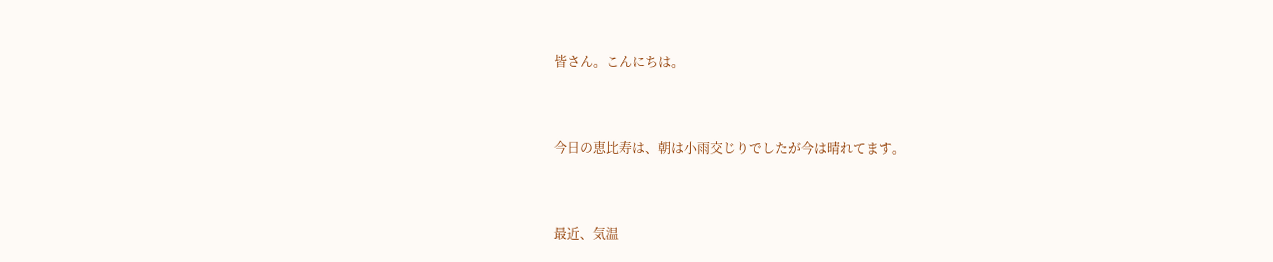皆さん。こんにちは。


今日の恵比寿は、朝は小雨交じりでしたが今は晴れてます。


最近、気温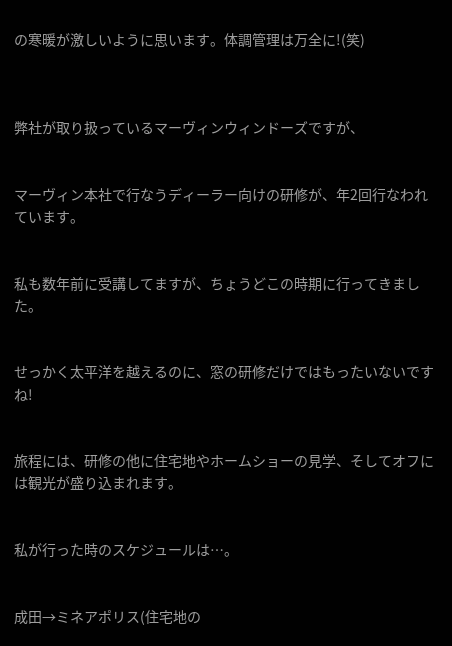の寒暖が激しいように思います。体調管理は万全に!(笑)



弊社が取り扱っているマーヴィンウィンドーズですが、


マーヴィン本社で行なうディーラー向けの研修が、年2回行なわれています。


私も数年前に受講してますが、ちょうどこの時期に行ってきました。


せっかく太平洋を越えるのに、窓の研修だけではもったいないですね!


旅程には、研修の他に住宅地やホームショーの見学、そしてオフには観光が盛り込まれます。


私が行った時のスケジュールは…。


成田→ミネアポリス(住宅地の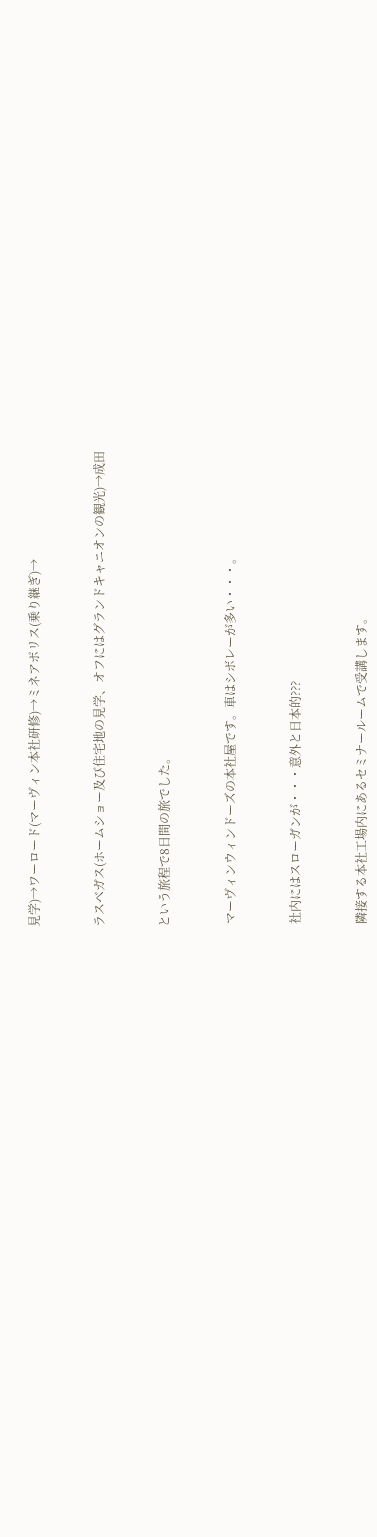見学)→ワーロード(マーヴィン本社研修)→ミネアポリス(乗り継ぎ)→


ラスベガス(ホームショー及び住宅地の見学、オフにはグランドキャニオンの観光)→成田


という旅程で8日間の旅でした。


 マーヴィンウィンドーズの本社屋です。車はシボレーが多い・・・。


 社内にはスローガンが・・・意外と日本的???


 隣接する本社工場内にあるセミナールームで受講します。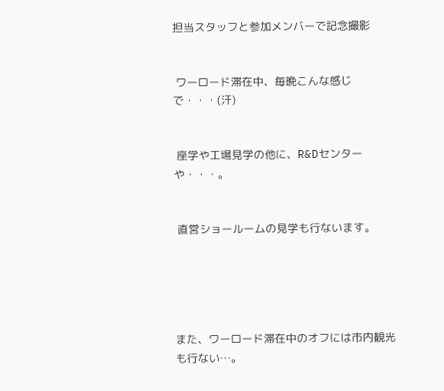担当スタッフと参加メンバーで記念撮影


 ワーロード滞在中、毎晩こんな感じで・・・(汗)


 座学や工場見学の他に、R&Dセンターや・・・。


 直営ショールームの見学も行ないます。





また、ワーロード滞在中のオフには市内観光も行ない…。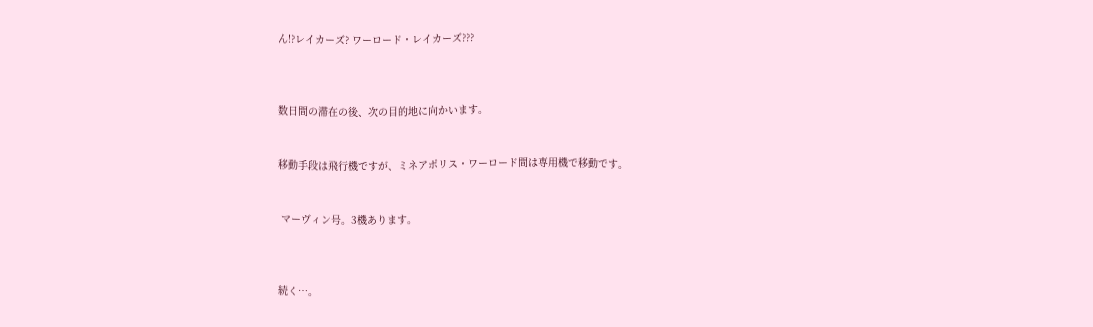ん!?レイカーズ? ワーロード・レイカーズ???



数日間の滞在の後、次の目的地に向かいます。


移動手段は飛行機ですが、ミネアポリス・ワーロード間は専用機で移動です。


 マーヴィン号。3機あります。



続く…。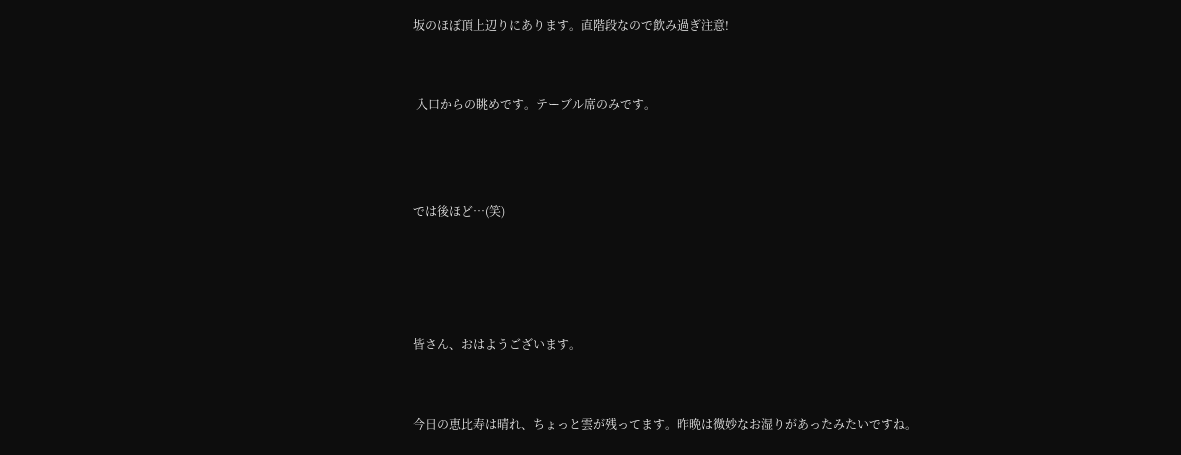坂のほぼ頂上辺りにあります。直階段なので飲み過ぎ注意!


 入口からの眺めです。テーブル席のみです。



では後ほど…(笑)




皆さん、おはようございます。


今日の恵比寿は晴れ、ちょっと雲が残ってます。昨晩は微妙なお湿りがあったみたいですね。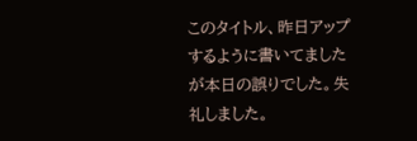このタイトル、昨日アップするように書いてましたが本日の誤りでした。失礼しました。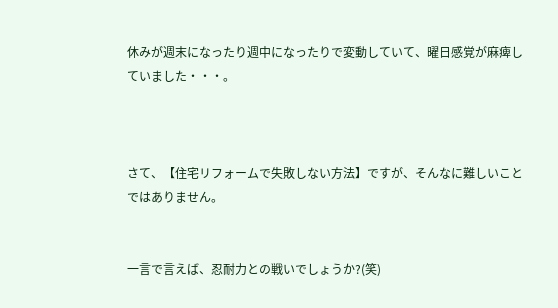休みが週末になったり週中になったりで変動していて、曜日感覚が麻痺していました・・・。



さて、【住宅リフォームで失敗しない方法】ですが、そんなに難しいことではありません。


一言で言えば、忍耐力との戦いでしょうか?(笑)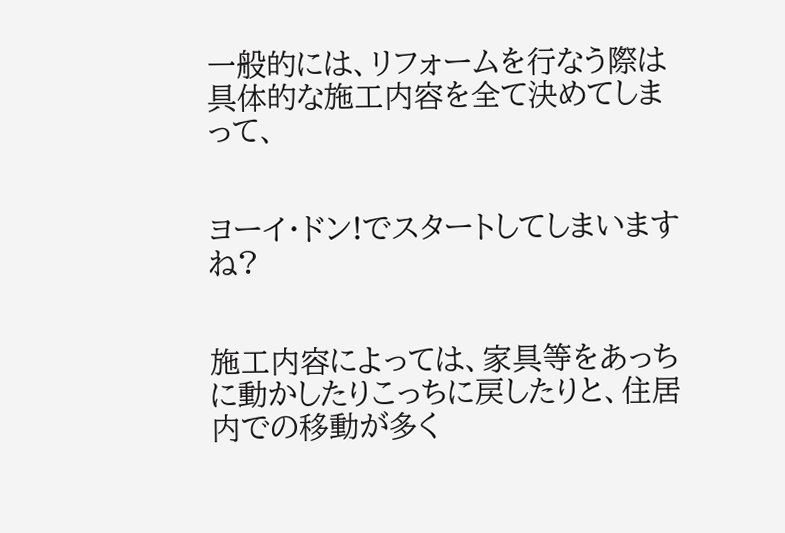一般的には、リフォームを行なう際は具体的な施工内容を全て決めてしまって、


ヨーイ・ドン!でスタートしてしまいますね?


施工内容によっては、家具等をあっちに動かしたりこっちに戻したりと、住居内での移動が多く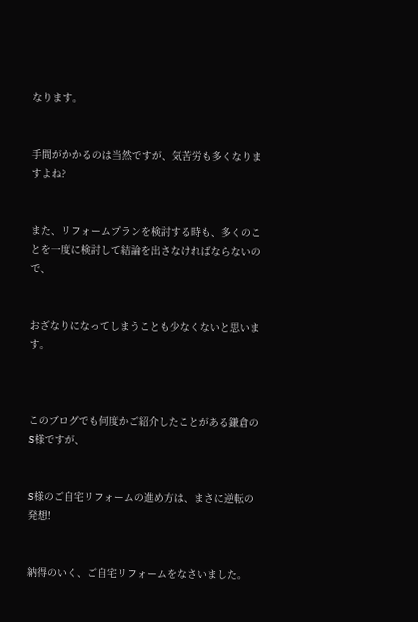なります。


手間がかかるのは当然ですが、気苦労も多くなりますよね?


また、リフォームプランを検討する時も、多くのことを一度に検討して結論を出さなければならないので、


おざなりになってしまうことも少なくないと思います。



このブログでも何度かご紹介したことがある鎌倉のS様ですが、


S様のご自宅リフォームの進め方は、まさに逆転の発想!


納得のいく、ご自宅リフォームをなさいました。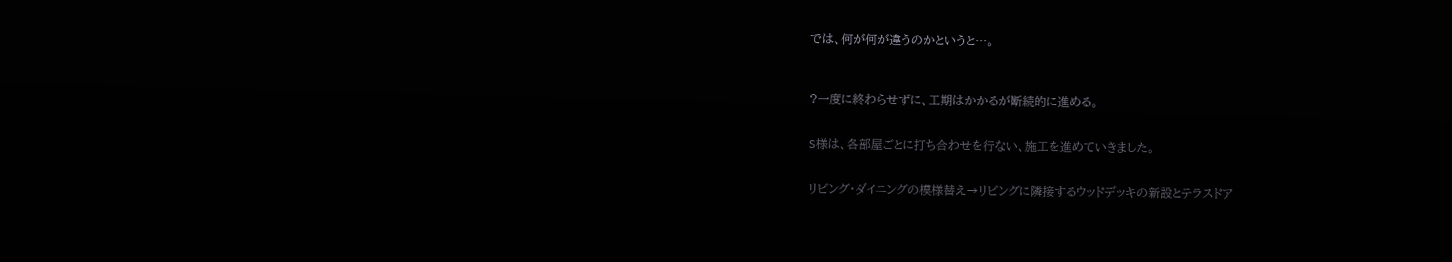では、何が何が違うのかというと…。



?一度に終わらせずに、工期はかかるが断続的に進める。


S様は、各部屋ごとに打ち合わせを行ない、施工を進めていきました。


リビング・ダイニングの模様替え→リビングに隣接するウッドデッキの新設とテラスドア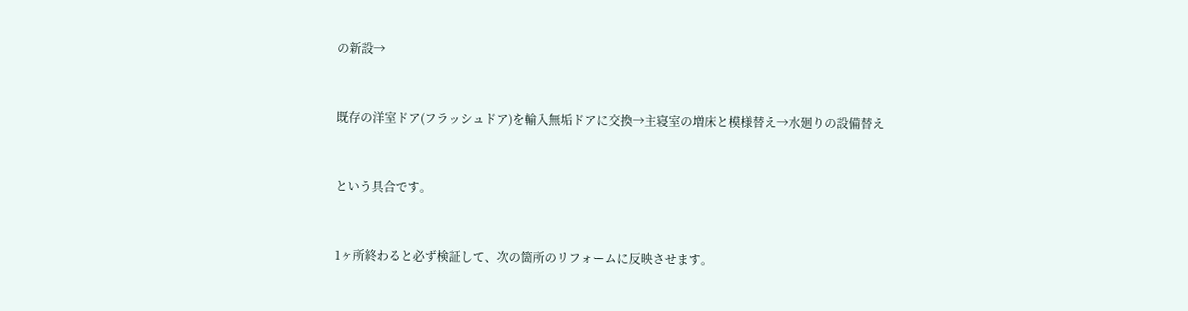の新設→


既存の洋室ドア(フラッシュドア)を輸入無垢ドアに交換→主寝室の増床と模様替え→水廻りの設備替え


という具合です。


1ヶ所終わると必ず検証して、次の箇所のリフォームに反映させます。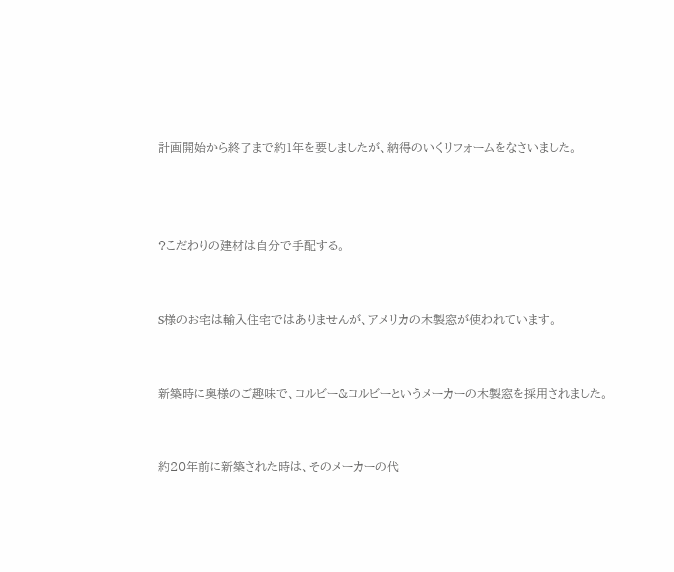計画開始から終了まで約1年を要しましたが、納得のいくリフォームをなさいました。



?こだわりの建材は自分で手配する。


S様のお宅は輸入住宅ではありませんが、アメリカの木製窓が使われています。


新築時に奥様のご趣味で、コルビー&コルビーというメーカーの木製窓を採用されました。


約20年前に新築された時は、そのメーカーの代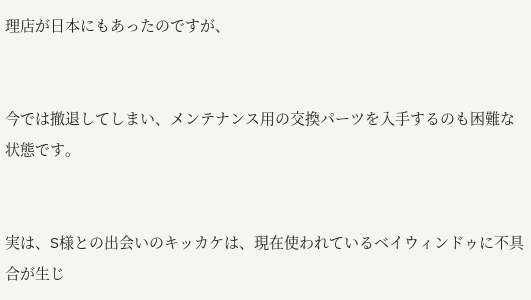理店が日本にもあったのですが、


今では撤退してしまい、メンテナンス用の交換パーツを入手するのも困難な状態です。


実は、S様との出会いのキッカケは、現在使われているベイウィンドゥに不具合が生じ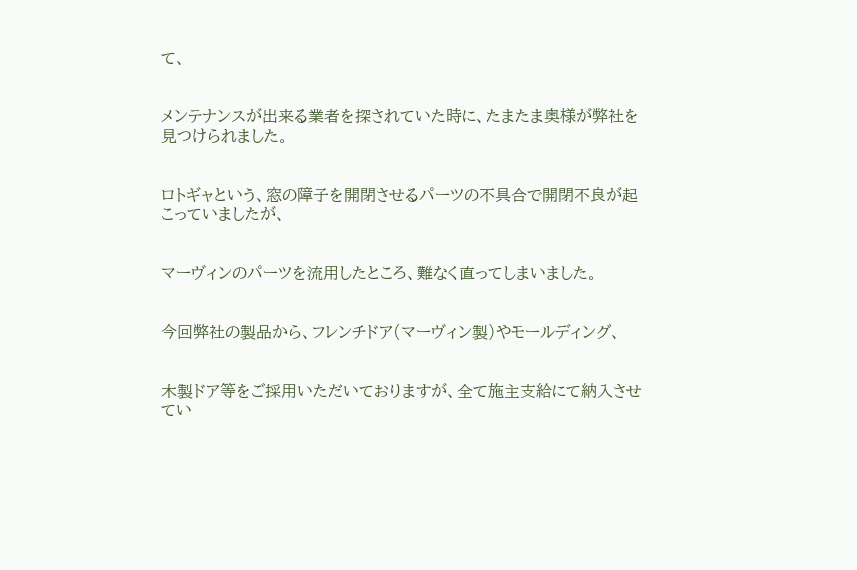て、


メンテナンスが出来る業者を探されていた時に、たまたま奥様が弊社を見つけられました。


ロトギャという、窓の障子を開閉させるパーツの不具合で開閉不良が起こっていましたが、


マーヴィンのパーツを流用したところ、難なく直ってしまいました。


今回弊社の製品から、フレンチドア(マーヴィン製)やモールディング、


木製ドア等をご採用いただいておりますが、全て施主支給にて納入させてい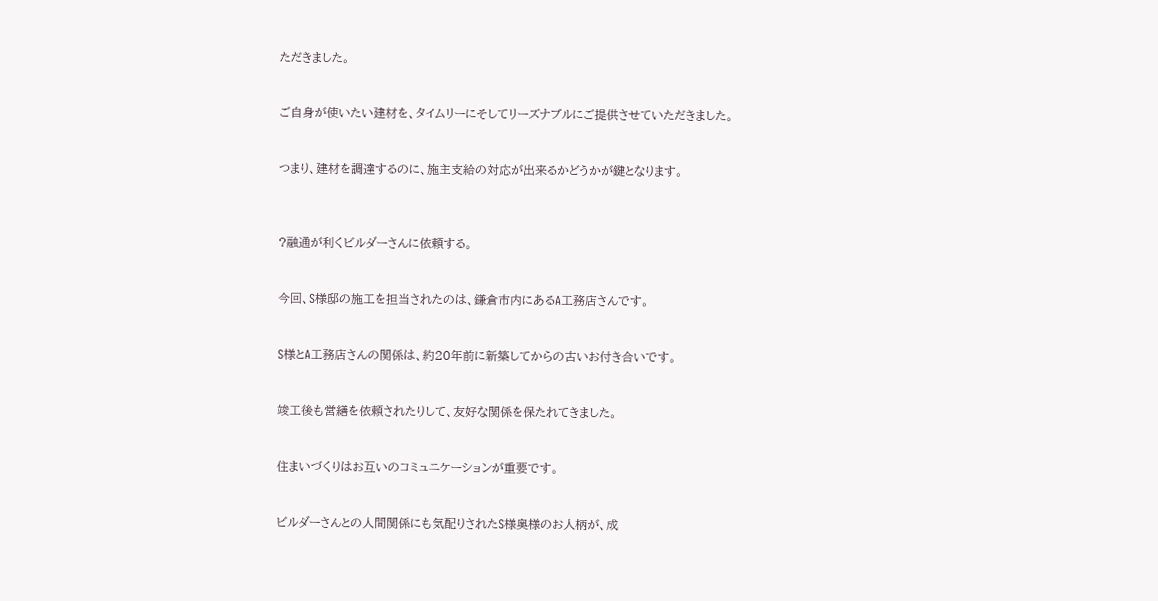ただきました。


ご自身が使いたい建材を、タイムリーにそしてリーズナブルにご提供させていただきました。


つまり、建材を調達するのに、施主支給の対応が出来るかどうかが鍵となります。



?融通が利くビルダーさんに依頼する。


今回、S様邸の施工を担当されたのは、鎌倉市内にあるA工務店さんです。


S様とA工務店さんの関係は、約20年前に新築してからの古いお付き合いです。


竣工後も営繕を依頼されたりして、友好な関係を保たれてきました。


住まいづくりはお互いのコミュニケーションが重要です。


ビルダーさんとの人間関係にも気配りされたS様奥様のお人柄が、成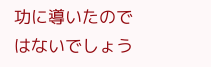功に導いたのではないでしょう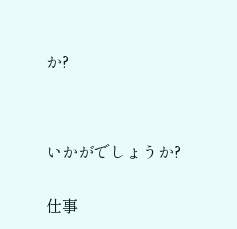か?




いかがでしょうか?


仕事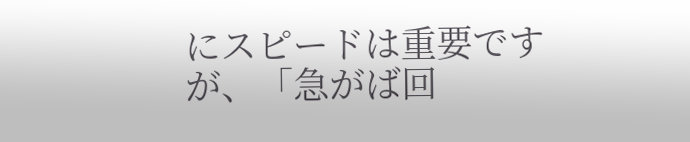にスピードは重要ですが、「急がば回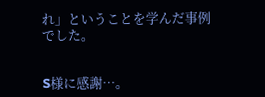れ」ということを学んだ事例でした。


S様に感謝…。